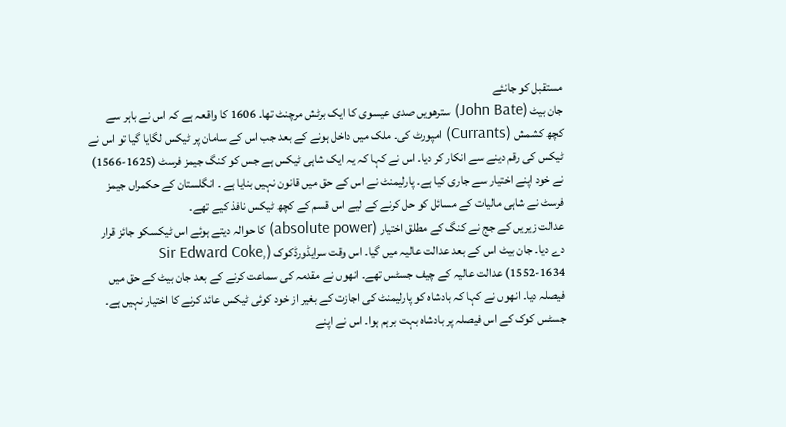مستقبل کو جانئے
جان بیٹ (John Bate) سترھویں صدی عیسوی کا ایک برٹش مرچنٹ تھا۔ 1606 کا واقعہ ہے کہ اس نے باہر سے کچھ کشمش (Currants) امپورٹ کی۔ ملک میں داخل ہونے کے بعد جب اس کے سامان پر ٹیکس لگایا گیا تو اس نے ٹیکس کی رقم دینے سے انکار کر دیا۔ اس نے کہا کہ یہ ایک شاہی ٹیکس ہے جس کو کنگ جیمز فرسٹ (1625-1566) نے خود اپنے اختیار سے جاری کیا ہے۔ پارلیمنٹ نے اس کے حق میں قانون نہیں بنایا ہے ۔ انگلستان کے حکمراں جیمز فرسٹ نے شاہی مالیات کے مسائل کو حل کرنے کے لیے اس قسم کے کچھ ٹیکس نافذ کیے تھے۔
عدالت زیریں کے جج نے کنگ کے مطلق اختیار (absolute power) کا حوالہ دیتے ہوئے اس ٹیکسکو جائز قرار دے دیا۔ جان بیٹ اس کے بعد عدالت عالیہ میں گیا۔ اس وقت سرایڈورڈکوک (Sir Edward Coke, 1552-1634) عدالت عالیہ کے چیف جسٹس تھے۔ انھوں نے مقدمہ کی سماعت کرنے کے بعد جان بیٹ کے حق میں فیصلہ دیا۔ انھوں نے کہا کہ بادشاہ کو پارلیمنٹ کی اجازت کے بغیر از خود کوئی ٹیکس عائد کرنے کا اختیار نہیں ہے۔
جسٹس کوک کے اس فیصلہ پر بادشاہ بہت برہم ہوا۔ اس نے اپنے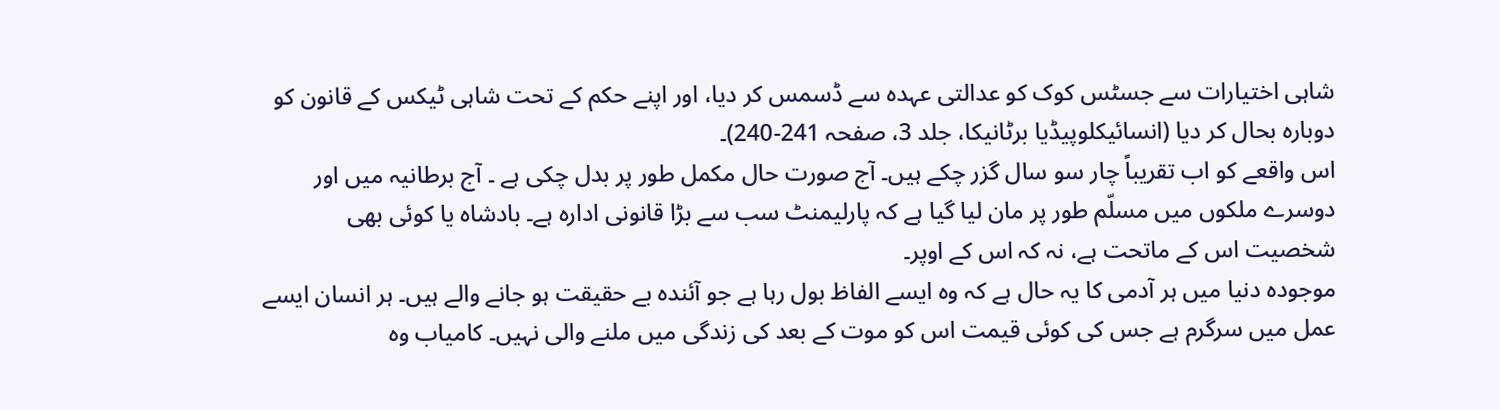شاہی اختیارات سے جسٹس کوک کو عدالتی عہدہ سے ڈسمس کر دیا، اور اپنے حکم کے تحت شاہی ٹیکس کے قانون کو دوبارہ بحال کر دیا (انسائیکلوپیڈیا برٹانیکا، جلد 3، صفحہ 241-240)۔
اس واقعے کو اب تقریباً چار سو سال گزر چکے ہیں۔ آج صورت حال مکمل طور پر بدل چکی ہے ۔ آج برطانیہ میں اور دوسرے ملکوں میں مسلّم طور پر مان لیا گیا ہے کہ پارلیمنٹ سب سے بڑا قانونی ادارہ ہے۔ بادشاہ یا کوئی بھی شخصیت اس کے ماتحت ہے، نہ کہ اس کے اوپر۔
موجودہ دنیا میں ہر آدمی کا یہ حال ہے کہ وہ ایسے الفاظ بول رہا ہے جو آئندہ بے حقیقت ہو جانے والے ہیں۔ ہر انسان ایسے عمل میں سرگرم ہے جس کی کوئی قیمت اس کو موت کے بعد کی زندگی میں ملنے والی نہیں۔ کامیاب وہ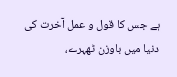ہے جس کا قول و عمل آخرت کی دنیا میں باوزن ٹھہرے،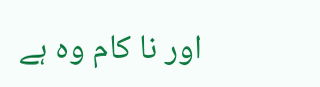اور نا کام وہ ہے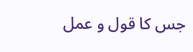جس کا قول و عمل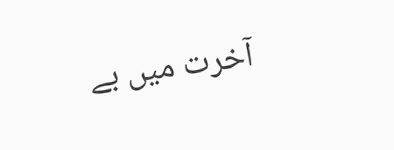آخرت میں بے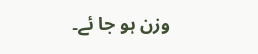وزن ہو جا ئے۔